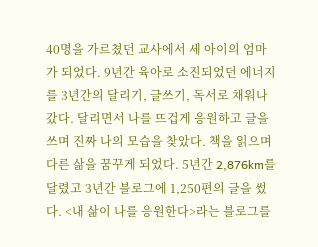40명을 가르쳤던 교사에서 세 아이의 엄마가 되었다. 9년간 육아로 소진되었던 에너지를 3년간의 달리기, 글쓰기, 독서로 채워나갔다. 달리면서 나를 뜨겁게 응원하고 글을 쓰며 진짜 나의 모습을 찾았다. 책을 읽으며 다른 삶을 꿈꾸게 되었다. 5년간 2,876km를 달렸고 3년간 블로그에 1,250편의 글을 썼다. <내 삶이 나를 응원한다>라는 블로그를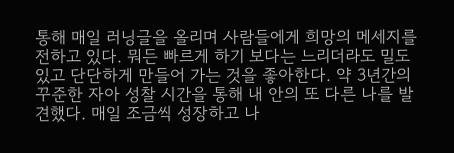통해 매일 러닝글을 올리며 사람들에게 희망의 메세지를 전하고 있다. 뭐든 빠르게 하기 보다는 느리더라도 밀도 있고 단단하게 만들어 가는 것을 좋아한다. 약 3년간의 꾸준한 자아 성찰 시간을 통해 내 안의 또 다른 나를 발견했다. 매일 조금씩 성장하고 나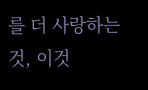를 더 사랑하는 것, 이것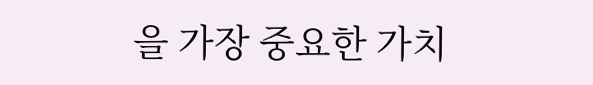을 가장 중요한 가치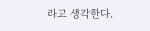라고 생각한다.